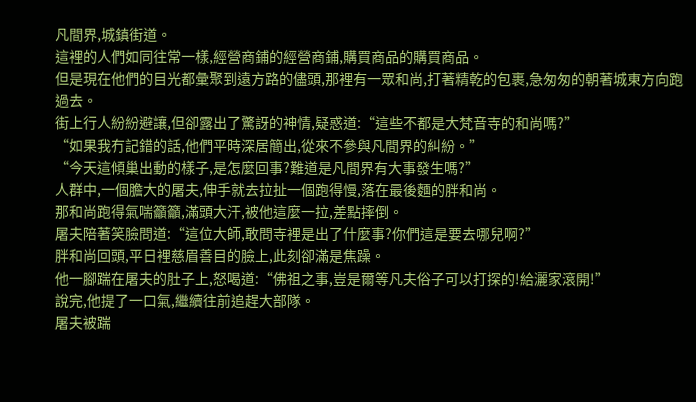凡間界,城鎮街道。
這裡的人們如同往常一樣,經營商鋪的經營商鋪,購買商品的購買商品。
但是現在他們的目光都彙聚到遠方路的儘頭,那裡有一眾和尚,打著精乾的包裹,急匆匆的朝著城東方向跑過去。
街上行人紛紛避讓,但卻露出了驚訝的神情,疑惑道:“這些不都是大梵音寺的和尚嗎?”
“如果我冇記錯的話,他們平時深居簡出,從來不參與凡間界的糾紛。”
“今天這傾巢出動的樣子,是怎麼回事?難道是凡間界有大事發生嗎?”
人群中,一個膽大的屠夫,伸手就去拉扯一個跑得慢,落在最後麵的胖和尚。
那和尚跑得氣喘籲籲,滿頭大汗,被他這麼一拉,差點摔倒。
屠夫陪著笑臉問道:“這位大師,敢問寺裡是出了什麼事?你們這是要去哪兒啊?”
胖和尚回頭,平日裡慈眉善目的臉上,此刻卻滿是焦躁。
他一腳踹在屠夫的肚子上,怒喝道:“佛祖之事,豈是爾等凡夫俗子可以打探的!給灑家滾開!”
說完,他提了一口氣,繼續往前追趕大部隊。
屠夫被踹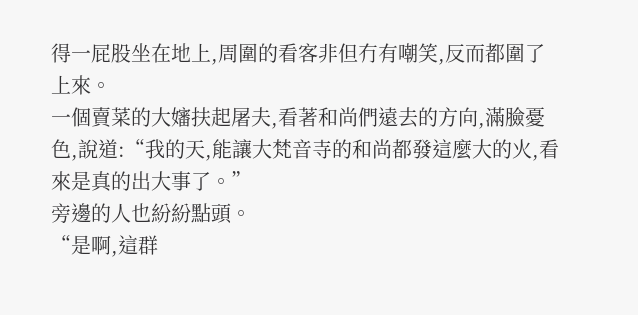得一屁股坐在地上,周圍的看客非但冇有嘲笑,反而都圍了上來。
一個賣菜的大嬸扶起屠夫,看著和尚們遠去的方向,滿臉憂色,說道:“我的天,能讓大梵音寺的和尚都發這麼大的火,看來是真的出大事了。”
旁邊的人也紛紛點頭。
“是啊,這群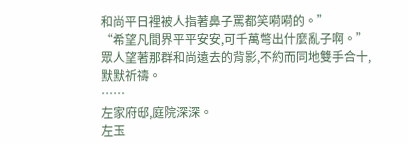和尚平日裡被人指著鼻子罵都笑嗬嗬的。”
“希望凡間界平平安安,可千萬彆出什麼亂子啊。”
眾人望著那群和尚遠去的背影,不約而同地雙手合十,默默祈禱。
……
左家府邸,庭院深深。
左玉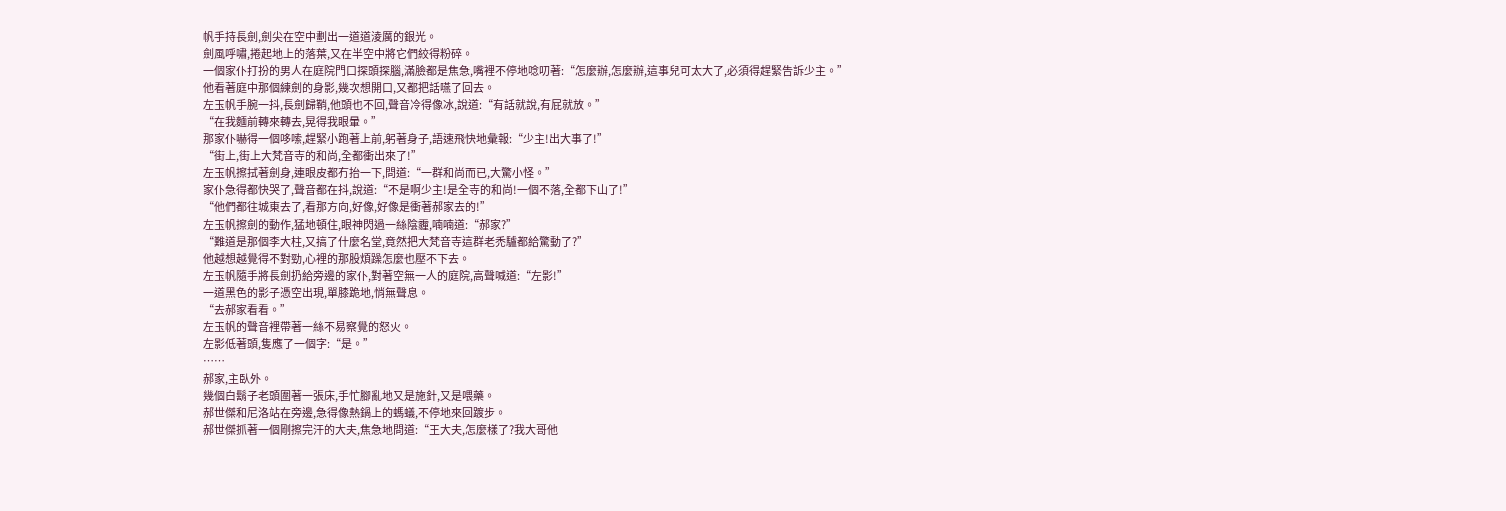帆手持長劍,劍尖在空中劃出一道道淩厲的銀光。
劍風呼嘯,捲起地上的落葉,又在半空中將它們絞得粉碎。
一個家仆打扮的男人在庭院門口探頭探腦,滿臉都是焦急,嘴裡不停地唸叨著:“怎麼辦,怎麼辦,這事兒可太大了,必須得趕緊告訴少主。”
他看著庭中那個練劍的身影,幾次想開口,又都把話嚥了回去。
左玉帆手腕一抖,長劍歸鞘,他頭也不回,聲音冷得像冰,說道:“有話就說,有屁就放。”
“在我麵前轉來轉去,晃得我眼暈。”
那家仆嚇得一個哆嗦,趕緊小跑著上前,躬著身子,語速飛快地彙報:“少主!出大事了!”
“街上,街上大梵音寺的和尚,全都衝出來了!”
左玉帆擦拭著劍身,連眼皮都冇抬一下,問道:“一群和尚而已,大驚小怪。”
家仆急得都快哭了,聲音都在抖,說道:“不是啊少主!是全寺的和尚!一個不落,全都下山了!”
“他們都往城東去了,看那方向,好像,好像是衝著郝家去的!”
左玉帆擦劍的動作,猛地頓住,眼神閃過一絲陰霾,喃喃道:“郝家?”
“難道是那個李大柱,又搞了什麼名堂,竟然把大梵音寺這群老禿驢都給驚動了?”
他越想越覺得不對勁,心裡的那股煩躁怎麼也壓不下去。
左玉帆隨手將長劍扔給旁邊的家仆,對著空無一人的庭院,高聲喊道:“左影!”
一道黑色的影子憑空出現,單膝跪地,悄無聲息。
“去郝家看看。”
左玉帆的聲音裡帶著一絲不易察覺的怒火。
左影低著頭,隻應了一個字:“是。”
……
郝家,主臥外。
幾個白鬍子老頭圍著一張床,手忙腳亂地又是施針,又是喂藥。
郝世傑和尼洛站在旁邊,急得像熱鍋上的螞蟻,不停地來回踱步。
郝世傑抓著一個剛擦完汗的大夫,焦急地問道:“王大夫,怎麼樣了?我大哥他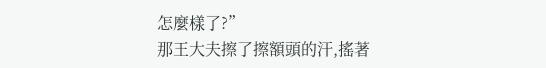怎麼樣了?”
那王大夫擦了擦額頭的汗,搖著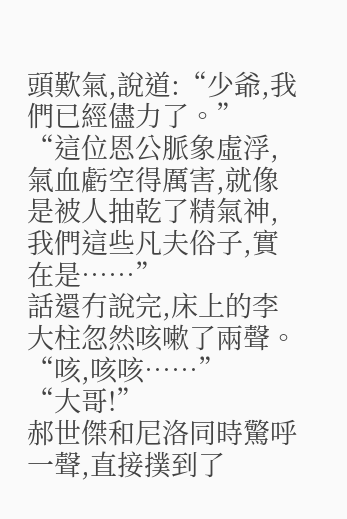頭歎氣,說道:“少爺,我們已經儘力了。”
“這位恩公脈象虛浮,氣血虧空得厲害,就像是被人抽乾了精氣神,我們這些凡夫俗子,實在是……”
話還冇說完,床上的李大柱忽然咳嗽了兩聲。
“咳,咳咳……”
“大哥!”
郝世傑和尼洛同時驚呼一聲,直接撲到了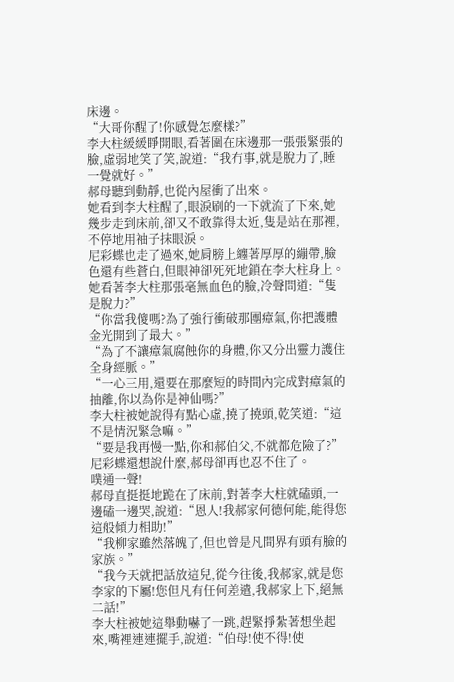床邊。
“大哥你醒了!你感覺怎麼樣?”
李大柱緩緩睜開眼,看著圍在床邊那一張張緊張的臉,虛弱地笑了笑,說道:“我冇事,就是脫力了,睡一覺就好。”
郝母聽到動靜,也從內屋衝了出來。
她看到李大柱醒了,眼淚刷的一下就流了下來,她幾步走到床前,卻又不敢靠得太近,隻是站在那裡,不停地用袖子抹眼淚。
尼彩蝶也走了過來,她肩膀上纏著厚厚的繃帶,臉色還有些蒼白,但眼神卻死死地鎖在李大柱身上。
她看著李大柱那張毫無血色的臉,冷聲問道:“隻是脫力?”
“你當我傻嗎?為了強行衝破那團瘴氣,你把護體金光開到了最大。”
“為了不讓瘴氣腐蝕你的身體,你又分出靈力護住全身經脈。”
“一心三用,還要在那麼短的時間內完成對瘴氣的抽離,你以為你是神仙嗎?”
李大柱被她說得有點心虛,撓了撓頭,乾笑道:“這不是情況緊急嘛。”
“要是我再慢一點,你和郝伯父,不就都危險了?”
尼彩蝶還想說什麼,郝母卻再也忍不住了。
噗通一聲!
郝母直挺挺地跪在了床前,對著李大柱就磕頭,一邊磕一邊哭,說道:“恩人!我郝家何德何能,能得您這般傾力相助!”
“我柳家雖然落魄了,但也曾是凡間界有頭有臉的家族。”
“我今天就把話放這兒,從今往後,我郝家,就是您李家的下屬!您但凡有任何差遣,我郝家上下,絕無二話!”
李大柱被她這舉動嚇了一跳,趕緊掙紮著想坐起來,嘴裡連連擺手,說道:“伯母!使不得!使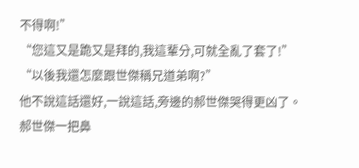不得啊!”
“您這又是跪又是拜的,我這輩分,可就全亂了套了!”
“以後我還怎麼跟世傑稱兄道弟啊?”
他不說這話還好,一說這話,旁邊的郝世傑哭得更凶了。
郝世傑一把鼻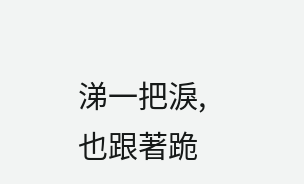涕一把淚,也跟著跪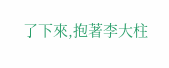了下來,抱著李大柱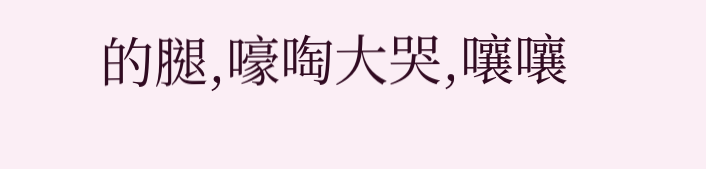的腿,嚎啕大哭,嚷嚷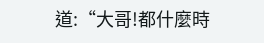道:“大哥!都什麼時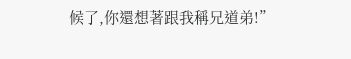候了,你還想著跟我稱兄道弟!”